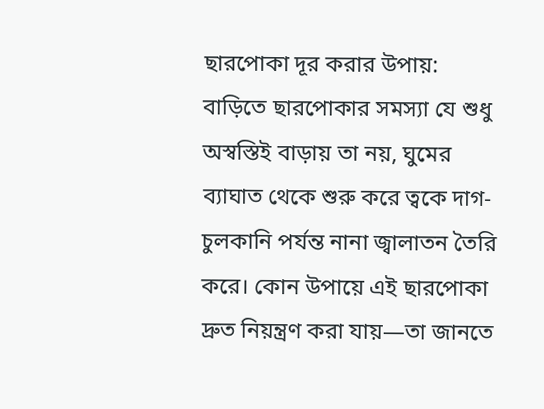ছারপোকা দূর করার উপায়: বাড়িতে ছারপোকার সমস্যা যে শুধু অস্বস্তিই বাড়ায় তা নয়, ঘুমের ব্যাঘাত থেকে শুরু করে ত্বকে দাগ-চুলকানি পর্যন্ত নানা জ্বালাতন তৈরি করে। কোন উপায়ে এই ছারপোকা দ্রুত নিয়ন্ত্রণ করা যায়—তা জানতে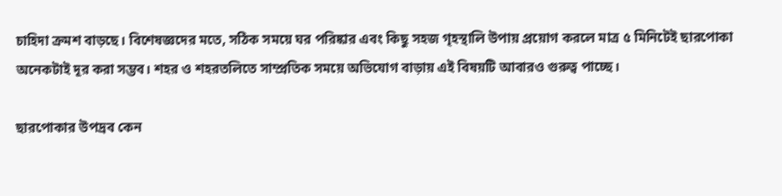চাহিদা ক্রমশ বাড়ছে। বিশেষজ্ঞদের মতে, সঠিক সময়ে ঘর পরিষ্কার এবং কিছু সহজ গৃহস্থালি উপায় প্রয়োগ করলে মাত্র ৫ মিনিটেই ছারপোকা অনেকটাই দূর করা সম্ভব। শহর ও শহরতলিতে সাম্প্রতিক সময়ে অভিযোগ বাড়ায় এই বিষয়টি আবারও গুরুত্ব পাচ্ছে।

ছারপোকার উপদ্রব কেন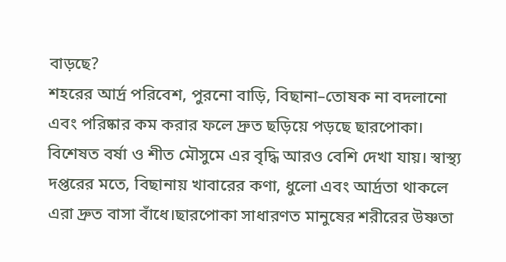বাড়ছে?
শহরের আর্দ্র পরিবেশ, পুরনো বাড়ি, বিছানা–তোষক না বদলানো এবং পরিষ্কার কম করার ফলে দ্রুত ছড়িয়ে পড়ছে ছারপোকা। বিশেষত বর্ষা ও শীত মৌসুমে এর বৃদ্ধি আরও বেশি দেখা যায়। স্বাস্থ্য দপ্তরের মতে, বিছানায় খাবারের কণা, ধুলো এবং আর্দ্রতা থাকলে এরা দ্রুত বাসা বাঁধে।ছারপোকা সাধারণত মানুষের শরীরের উষ্ণতা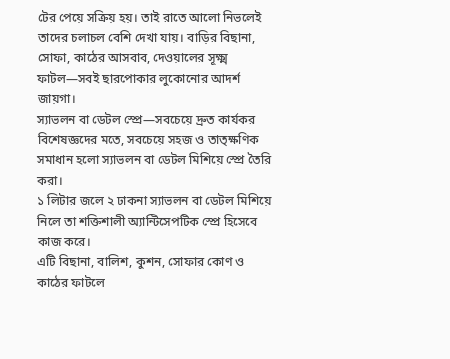টের পেয়ে সক্রিয় হয়। তাই রাতে আলো নিভলেই তাদের চলাচল বেশি দেখা যায়। বাড়ির বিছানা, সোফা, কাঠের আসবাব, দেওয়ালের সূক্ষ্ম ফাটল—সবই ছারপোকার লুকোনোর আদর্শ জায়গা।
স্যাভলন বা ডেটল স্প্রে—সবচেয়ে দ্রুত কার্যকর
বিশেষজ্ঞদের মতে, সবচেয়ে সহজ ও তাত্ক্ষণিক সমাধান হলো স্যাভলন বা ডেটল মিশিয়ে স্প্রে তৈরি করা।
১ লিটার জলে ২ ঢাকনা স্যাভলন বা ডেটল মিশিয়ে নিলে তা শক্তিশালী অ্যান্টিসেপটিক স্প্রে হিসেবে কাজ করে।
এটি বিছানা, বালিশ, কুশন, সোফার কোণ ও কাঠের ফাটলে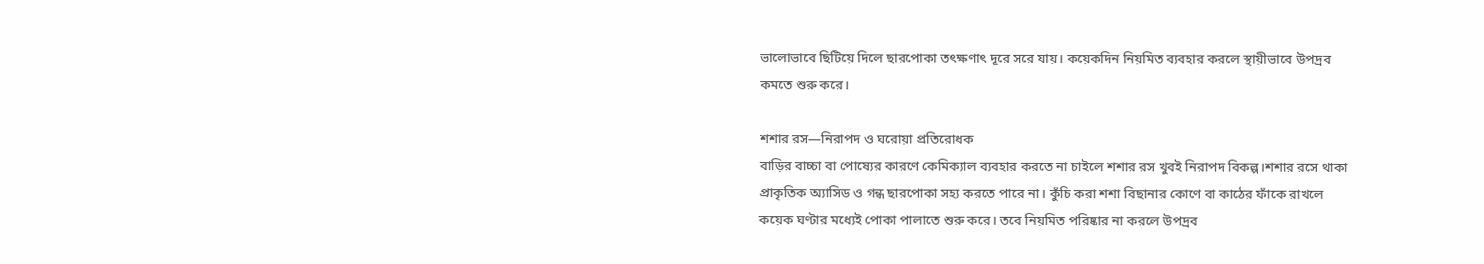ভালোভাবে ছিটিয়ে দিলে ছারপোকা তৎক্ষণাৎ দূরে সরে যায়। কয়েকদিন নিয়মিত ব্যবহার করলে স্থায়ীভাবে উপদ্রব কমতে শুরু করে।

শশার রস—নিরাপদ ও ঘরোয়া প্রতিরোধক
বাড়ির বাচ্চা বা পোষ্যের কারণে কেমিক্যাল ব্যবহার করতে না চাইলে শশার রস খুবই নিরাপদ বিকল্প।শশার রসে থাকা প্রাকৃতিক অ্যাসিড ও গন্ধ ছারপোকা সহ্য করতে পারে না। কুঁচি করা শশা বিছানার কোণে বা কাঠের ফাঁকে রাখলে কয়েক ঘণ্টার মধ্যেই পোকা পালাতে শুরু করে। তবে নিয়মিত পরিষ্কার না করলে উপদ্রব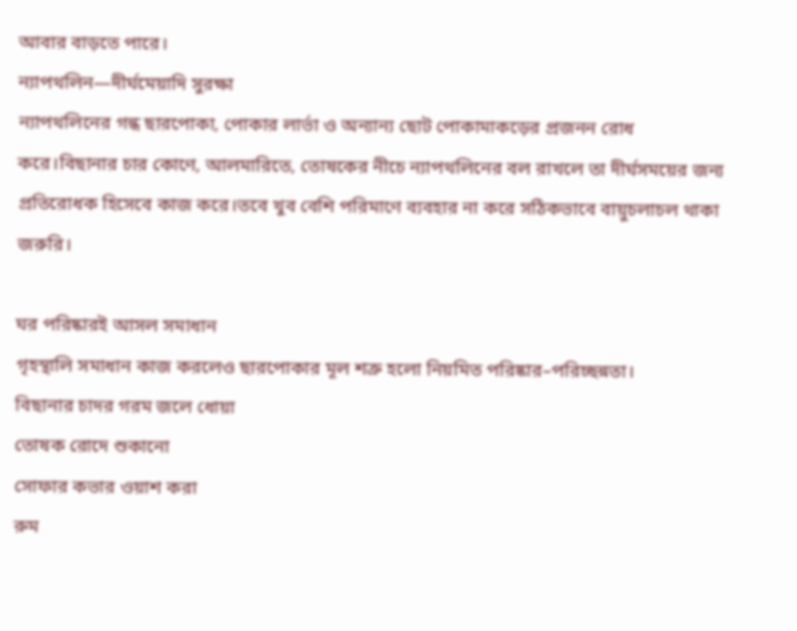আবার বাড়তে পারে।
ন্যাপথলিন—দীর্ঘমেয়াদি সুরক্ষা
ন্যাপথলিনের গন্ধ ছারপোকা, পোকার লার্ভা ও অন্যান্য ছোট পোকামাকড়ের প্রজনন রোধ করে।বিছানার চার কোণে, আলমারিতে, তোষকের নীচে ন্যাপথলিনের বল রাখলে তা দীর্ঘসময়ের জন্য প্রতিরোধক হিসেবে কাজ করে।তবে খুব বেশি পরিমাণে ব্যবহার না করে সঠিকভাবে বায়ুচলাচল থাকা জরুরি।

ঘর পরিষ্কারই আসল সমাধান
গৃহস্থালি সমাধান কাজ করলেও ছারপোকার মূল শত্রু হলো নিয়মিত পরিষ্কার–পরিচ্ছন্নতা।
বিছানার চাদর গরম জলে ধোয়া
তোষক রোদে শুকানো
সোফার কভার ওয়াশ করা
রুম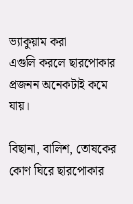ভ্যাকুয়াম করা
এগুলি করলে ছারপোকার প্রজনন অনেকটাই কমে যায়।

বিছানা, বালিশ, তোষকের কোণ ঘিরে ছারপোকার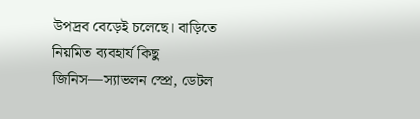উপদ্রব বেড়েই চলেছে। বাড়িতে নিয়মিত ব্যবহার্য কিছু জিনিস—স্যাভলন স্প্রে, ডেটল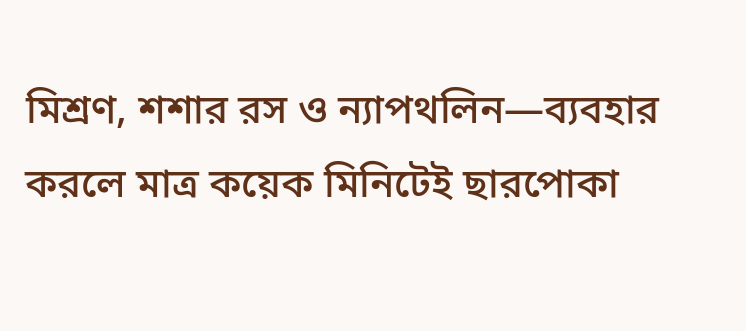মিশ্রণ, শশার রস ও ন্যাপথলিন—ব্যবহার করলে মাত্র কয়েক মিনিটেই ছারপোকা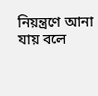নিয়ন্ত্রণে আনা যায় বলে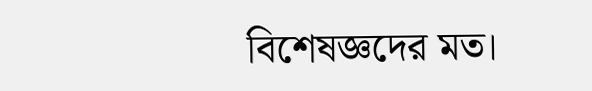বিশেষজ্ঞদের মত।